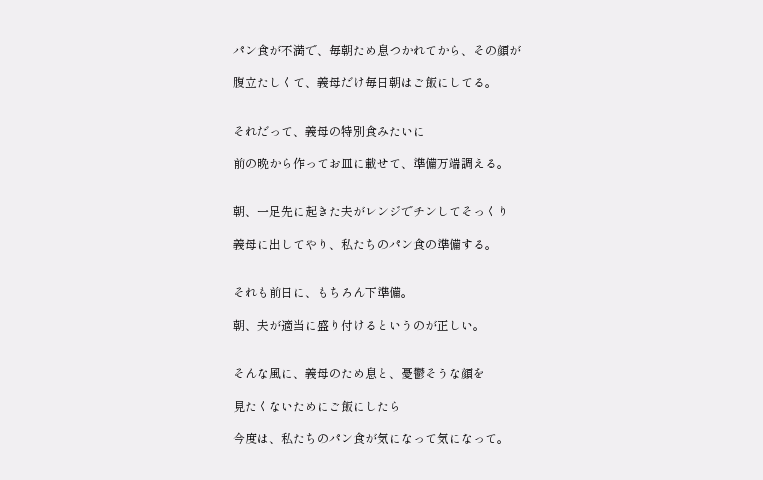パン食が不満で、毎朝ため息つかれてから、その顔が

腹立たしくて、義母だけ毎日朝はご飯にしてる。


それだって、義母の特別食みたいに

前の晩から作ってお皿に載せて、準備万端調える。


朝、一足先に起きた夫がレンジでチンしてそっくり

義母に出してやり、私たちのパン食の準備する。


それも前日に、もちろん下準備。

朝、夫が適当に盛り付けるというのが正しい。


そんな風に、義母のため息と、憂鬱そうな顔を

見たくないためにご飯にしたら

今度は、私たちのパン食が気になって気になって。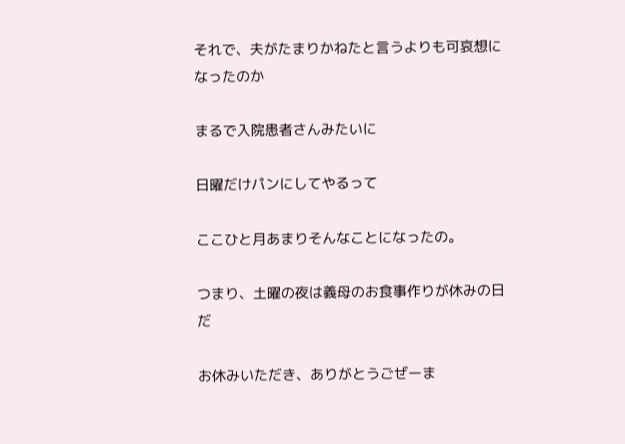それで、夫がたまりかねたと言うよりも可哀想になったのか

まるで入院患者さんみたいに

日曜だけパンにしてやるって

ここひと月あまりそんなことになったの。

つまり、土曜の夜は義母のお食事作りが休みの日だ

お休みいただき、ありがとうごぜーま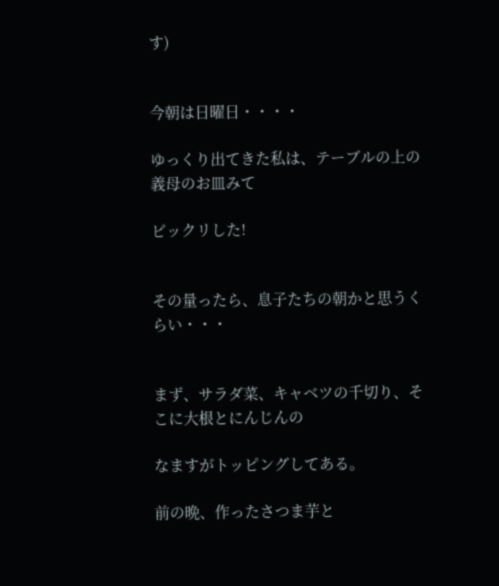す)


今朝は日曜日・・・・

ゆっくり出てきた私は、テーブルの上の義母のお皿みて

ビックリした!


その量ったら、息子たちの朝かと思うくらい・・・


まず、サラダ菜、キャベツの千切り、そこに大根とにんじんの

なますがトッピングしてある。

前の晩、作ったさつま芋と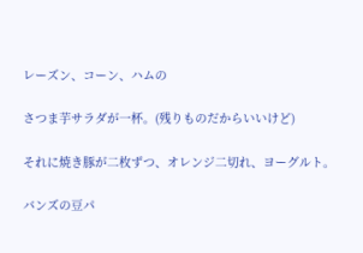レーズン、コーン、ハムの

さつま芋サラダが一杯。(残りものだからいいけど)

それに焼き豚が二枚ずつ、オレンジ二切れ、ヨーグルト。

バンズの豆パ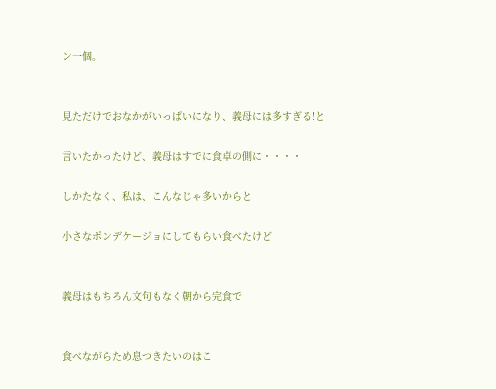ン一個。


見ただけでおなかがいっぱいになり、義母には多すぎる!と

言いたかったけど、義母はすでに食卓の側に・・・・

しかたなく、私は、こんなじゃ多いからと

小さなポンデケージョにしてもらい食べたけど


義母はもちろん文句もなく朝から完食で


食べながらため息つきたいのはこ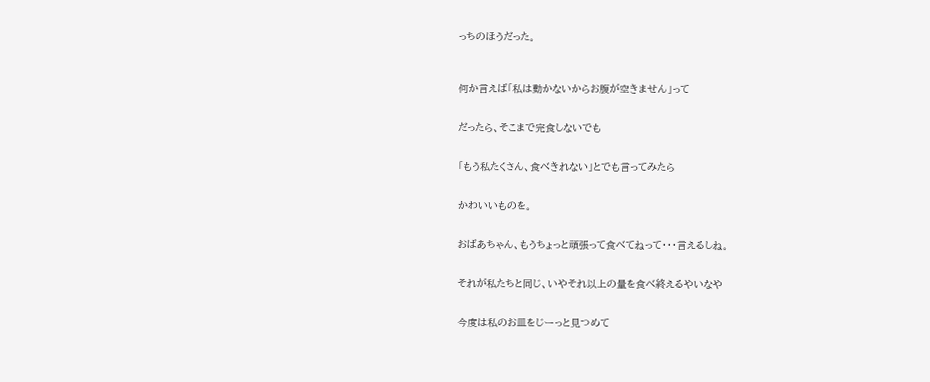っちのほうだった。



何か言えば「私は動かないからお腹が空きません」って


だったら、そこまで完食しないでも


「もう私たくさん、食べきれない」とでも言ってみたら


かわいいものを。


おばあちゃん、もうちょっと頑張って食べてねって・・・言えるしね。


それが私たちと同じ、いやそれ以上の量を食べ終えるやいなや


今度は私のお皿をじーっと見つめて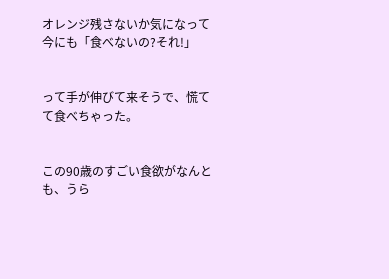オレンジ残さないか気になって今にも「食べないの?それ!」


って手が伸びて来そうで、慌てて食べちゃった。


この90歳のすごい食欲がなんとも、うら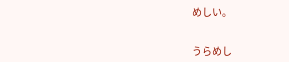めしい。


うらめし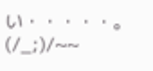い・・・・・。(/_;)/~~